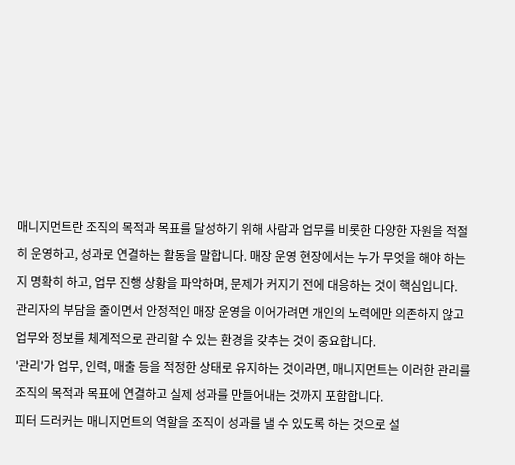매니지먼트란 조직의 목적과 목표를 달성하기 위해 사람과 업무를 비롯한 다양한 자원을 적절히 운영하고, 성과로 연결하는 활동을 말합니다. 매장 운영 현장에서는 누가 무엇을 해야 하는지 명확히 하고, 업무 진행 상황을 파악하며, 문제가 커지기 전에 대응하는 것이 핵심입니다.
관리자의 부담을 줄이면서 안정적인 매장 운영을 이어가려면 개인의 노력에만 의존하지 않고 업무와 정보를 체계적으로 관리할 수 있는 환경을 갖추는 것이 중요합니다.
'관리'가 업무, 인력, 매출 등을 적정한 상태로 유지하는 것이라면, 매니지먼트는 이러한 관리를 조직의 목적과 목표에 연결하고 실제 성과를 만들어내는 것까지 포함합니다.
피터 드러커는 매니지먼트의 역할을 조직이 성과를 낼 수 있도록 하는 것으로 설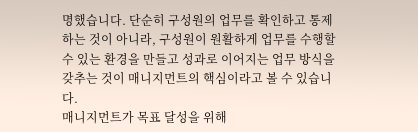명했습니다. 단순히 구성원의 업무를 확인하고 통제하는 것이 아니라, 구성원이 원활하게 업무를 수행할 수 있는 환경을 만들고 성과로 이어지는 업무 방식을 갖추는 것이 매니지먼트의 핵심이라고 볼 수 있습니다.
매니지먼트가 목표 달성을 위해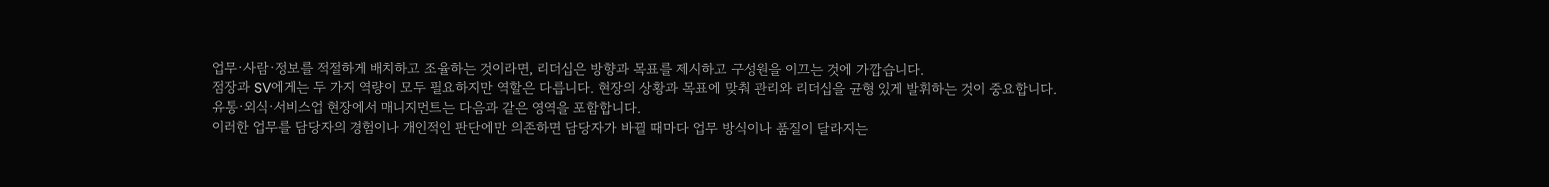업무·사람·정보를 적절하게 배치하고 조율하는 것이라면, 리더십은 방향과 목표를 제시하고 구성원을 이끄는 것에 가깝습니다.
점장과 SV에게는 두 가지 역량이 모두 필요하지만 역할은 다릅니다. 현장의 상황과 목표에 맞춰 관리와 리더십을 균형 있게 발휘하는 것이 중요합니다.
유통·외식·서비스업 현장에서 매니지먼트는 다음과 같은 영역을 포함합니다.
이러한 업무를 담당자의 경험이나 개인적인 판단에만 의존하면 담당자가 바뀔 때마다 업무 방식이나 품질이 달라지는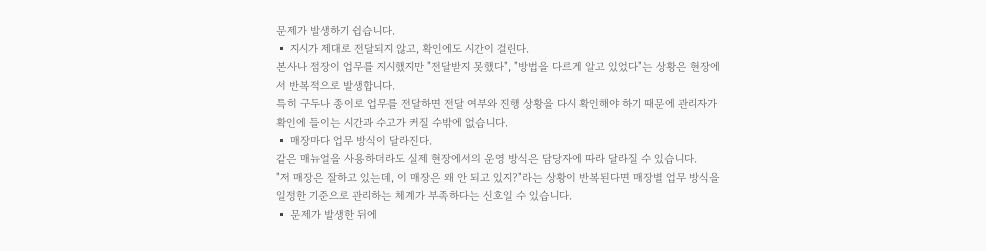문제가 발생하기 쉽습니다.
▪ 지시가 제대로 전달되지 않고, 확인에도 시간이 걸린다.
본사나 점장이 업무를 지시했지만 "전달받지 못했다", "방법을 다르게 알고 있었다"는 상황은 현장에서 반복적으로 발생합니다.
특히 구두나 종이로 업무를 전달하면 전달 여부와 진행 상황을 다시 확인해야 하기 때문에 관리자가 확인에 들이는 시간과 수고가 커질 수밖에 없습니다.
▪ 매장마다 업무 방식이 달라진다.
같은 매뉴얼을 사용하더라도 실제 현장에서의 운영 방식은 담당자에 따라 달라질 수 있습니다.
"저 매장은 잘하고 있는데, 이 매장은 왜 안 되고 있지?"라는 상황이 반복된다면 매장별 업무 방식을 일정한 기준으로 관리하는 체계가 부족하다는 신호일 수 있습니다.
▪ 문제가 발생한 뒤에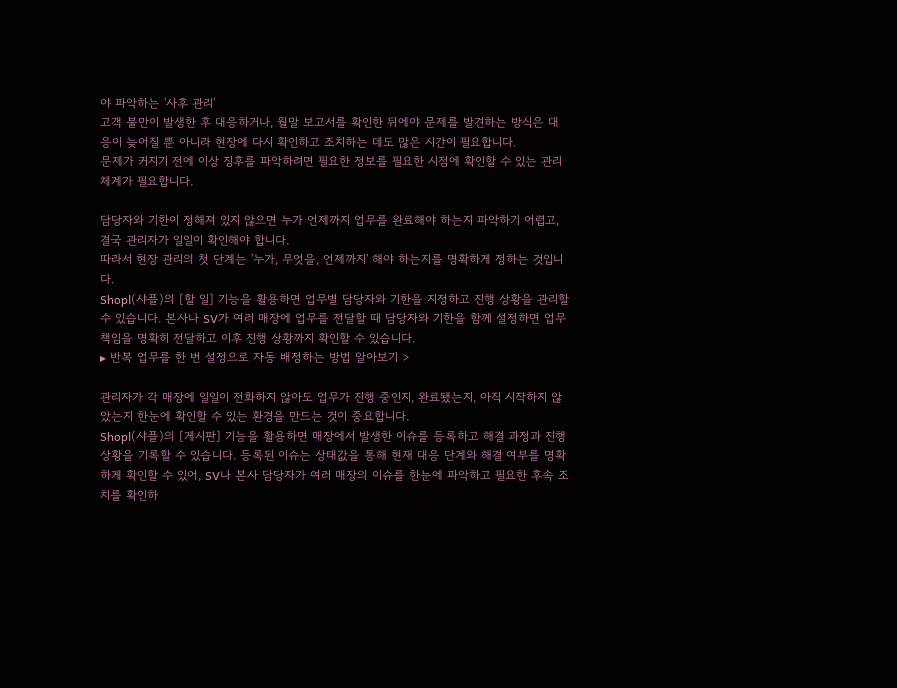야 파악하는 '사후 관리'
고객 불만이 발생한 후 대응하거나, 월말 보고서를 확인한 뒤에야 문제를 발견하는 방식은 대응이 늦어질 뿐 아니라 현장에 다시 확인하고 조치하는 데도 많은 시간이 필요합니다.
문제가 커지기 전에 이상 징후를 파악하려면 필요한 정보를 필요한 시점에 확인할 수 있는 관리 체계가 필요합니다.

담당자와 기한이 정해져 있지 않으면 누가 언제까지 업무를 완료해야 하는지 파악하기 어렵고, 결국 관리자가 일일이 확인해야 합니다.
따라서 현장 관리의 첫 단계는 '누가, 무엇을, 언제까지' 해야 하는지를 명확하게 정하는 것입니다.
Shopl(샤플)의 [할 일] 기능을 활용하면 업무별 담당자와 기한을 지정하고 진행 상황을 관리할 수 있습니다. 본사나 SV가 여러 매장에 업무를 전달할 때 담당자와 기한을 함께 설정하면 업무 책임을 명확히 전달하고 이후 진행 상황까지 확인할 수 있습니다.
▸ 반복 업무를 한 번 설정으로 자동 배정하는 방법 알아보기 >

관리자가 각 매장에 일일이 전화하지 않아도 업무가 진행 중인지, 완료됐는지, 아직 시작하지 않았는지 한눈에 확인할 수 있는 환경을 만드는 것이 중요합니다.
Shopl(샤플)의 [게시판] 기능을 활용하면 매장에서 발생한 이슈를 등록하고 해결 과정과 진행 상황을 기록할 수 있습니다. 등록된 이슈는 상태값을 통해 현재 대응 단계와 해결 여부를 명확하게 확인할 수 있어, SV나 본사 담당자가 여러 매장의 이슈를 한눈에 파악하고 필요한 후속 조치를 확인하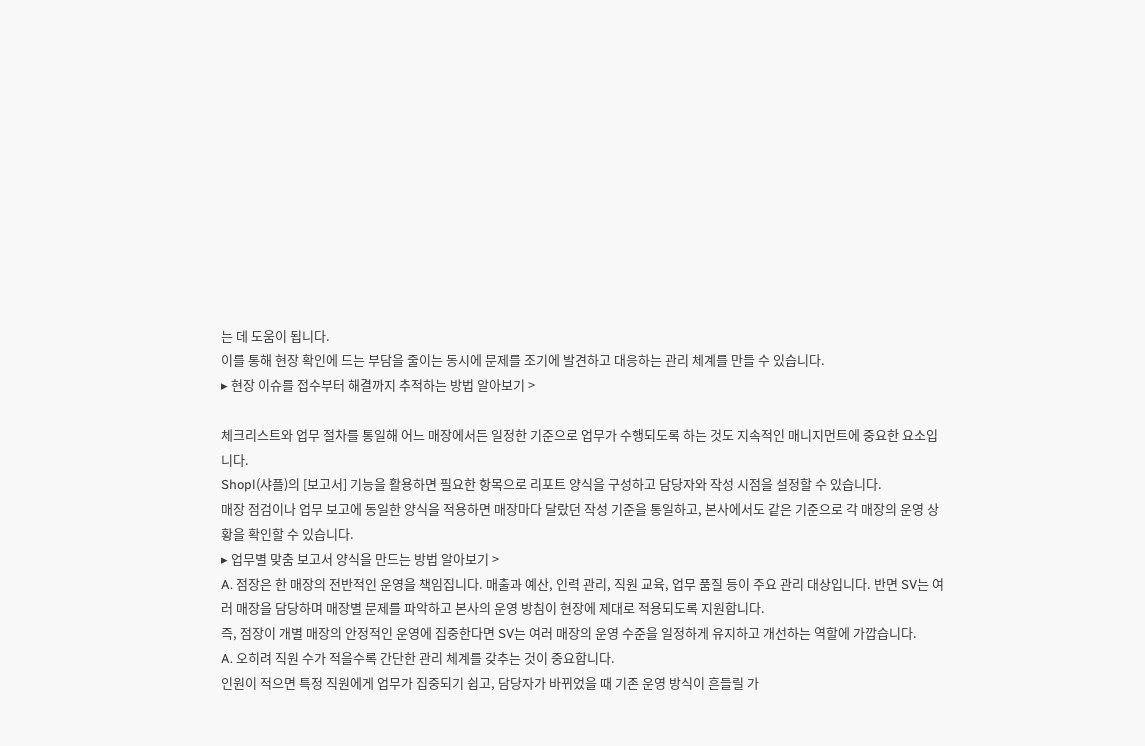는 데 도움이 됩니다.
이를 통해 현장 확인에 드는 부담을 줄이는 동시에 문제를 조기에 발견하고 대응하는 관리 체계를 만들 수 있습니다.
▸ 현장 이슈를 접수부터 해결까지 추적하는 방법 알아보기 >

체크리스트와 업무 절차를 통일해 어느 매장에서든 일정한 기준으로 업무가 수행되도록 하는 것도 지속적인 매니지먼트에 중요한 요소입니다.
Shopl(샤플)의 [보고서] 기능을 활용하면 필요한 항목으로 리포트 양식을 구성하고 담당자와 작성 시점을 설정할 수 있습니다.
매장 점검이나 업무 보고에 동일한 양식을 적용하면 매장마다 달랐던 작성 기준을 통일하고, 본사에서도 같은 기준으로 각 매장의 운영 상황을 확인할 수 있습니다.
▸ 업무별 맞춤 보고서 양식을 만드는 방법 알아보기 >
A. 점장은 한 매장의 전반적인 운영을 책임집니다. 매출과 예산, 인력 관리, 직원 교육, 업무 품질 등이 주요 관리 대상입니다. 반면 SV는 여러 매장을 담당하며 매장별 문제를 파악하고 본사의 운영 방침이 현장에 제대로 적용되도록 지원합니다.
즉, 점장이 개별 매장의 안정적인 운영에 집중한다면 SV는 여러 매장의 운영 수준을 일정하게 유지하고 개선하는 역할에 가깝습니다.
A. 오히려 직원 수가 적을수록 간단한 관리 체계를 갖추는 것이 중요합니다.
인원이 적으면 특정 직원에게 업무가 집중되기 쉽고, 담당자가 바뀌었을 때 기존 운영 방식이 흔들릴 가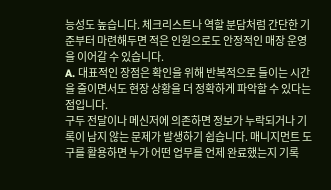능성도 높습니다. 체크리스트나 역할 분담처럼 간단한 기준부터 마련해두면 적은 인원으로도 안정적인 매장 운영을 이어갈 수 있습니다.
A. 대표적인 장점은 확인을 위해 반복적으로 들이는 시간을 줄이면서도 현장 상황을 더 정확하게 파악할 수 있다는 점입니다.
구두 전달이나 메신저에 의존하면 정보가 누락되거나 기록이 남지 않는 문제가 발생하기 쉽습니다. 매니지먼트 도구를 활용하면 누가 어떤 업무를 언제 완료했는지 기록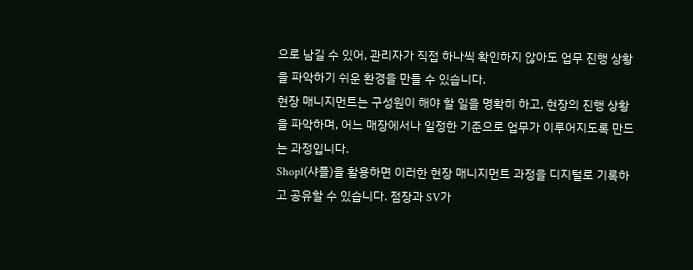으로 남길 수 있어, 관리자가 직접 하나씩 확인하지 않아도 업무 진행 상황을 파악하기 쉬운 환경을 만들 수 있습니다.
현장 매니지먼트는 구성원이 해야 할 일을 명확히 하고, 현장의 진행 상황을 파악하며, 어느 매장에서나 일정한 기준으로 업무가 이루어지도록 만드는 과정입니다.
Shopl(샤플)을 활용하면 이러한 현장 매니지먼트 과정을 디지털로 기록하고 공유할 수 있습니다. 점장과 SV가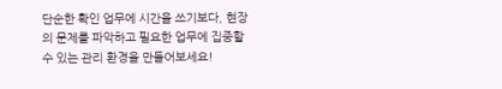단순한 확인 업무에 시간을 쓰기보다, 현장의 문제를 파악하고 필요한 업무에 집중할 수 있는 관리 환경을 만들어보세요!